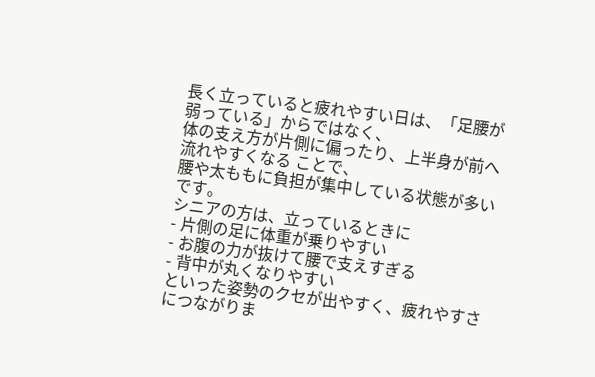長く立っていると疲れやすい日は、「足腰が弱っている」からではなく、
体の支え方が片側に偏ったり、上半身が前へ流れやすくなる ことで、
腰や太ももに負担が集中している状態が多いです。
シニアの方は、立っているときに
- 片側の足に体重が乗りやすい
- お腹の力が抜けて腰で支えすぎる
- 背中が丸くなりやすい
といった姿勢のクセが出やすく、疲れやすさにつながりま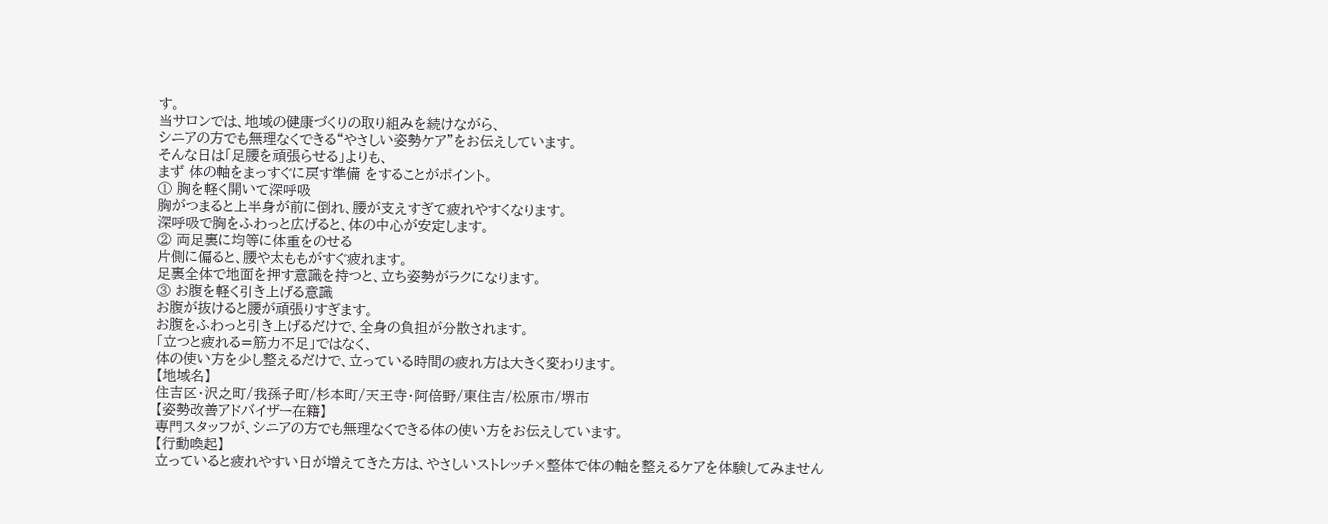す。
当サロンでは、地域の健康づくりの取り組みを続けながら、
シニアの方でも無理なくできる“やさしい姿勢ケア”をお伝えしています。
そんな日は「足腰を頑張らせる」よりも、
まず 体の軸をまっすぐに戻す準備 をすることがポイント。
① 胸を軽く開いて深呼吸
胸がつまると上半身が前に倒れ、腰が支えすぎて疲れやすくなります。
深呼吸で胸をふわっと広げると、体の中心が安定します。
② 両足裏に均等に体重をのせる
片側に偏ると、腰や太ももがすぐ疲れます。
足裏全体で地面を押す意識を持つと、立ち姿勢がラクになります。
③ お腹を軽く引き上げる意識
お腹が抜けると腰が頑張りすぎます。
お腹をふわっと引き上げるだけで、全身の負担が分散されます。
「立つと疲れる=筋力不足」ではなく、
体の使い方を少し整えるだけで、立っている時間の疲れ方は大きく変わります。
【地域名】
住吉区・沢之町/我孫子町/杉本町/天王寺・阿倍野/東住吉/松原市/堺市
【姿勢改善アドバイザー在籍】
専門スタッフが、シニアの方でも無理なくできる体の使い方をお伝えしています。
【行動喚起】
立っていると疲れやすい日が増えてきた方は、やさしいストレッチ×整体で体の軸を整えるケアを体験してみません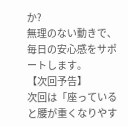か?
無理のない動きで、毎日の安心感をサポートします。
【次回予告】
次回は「座っていると腰が重くなりやす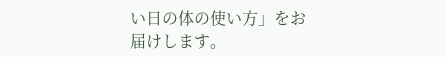い日の体の使い方」をお届けします。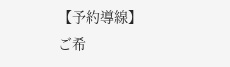【予約導線】
ご希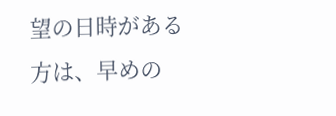望の日時がある方は、早めの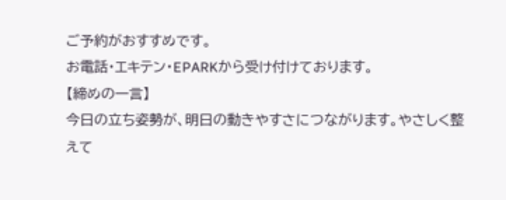ご予約がおすすめです。
お電話・エキテン・EPARKから受け付けております。
【締めの一言】
今日の立ち姿勢が、明日の動きやすさにつながります。やさしく整えて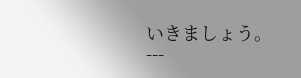いきましょう。
---